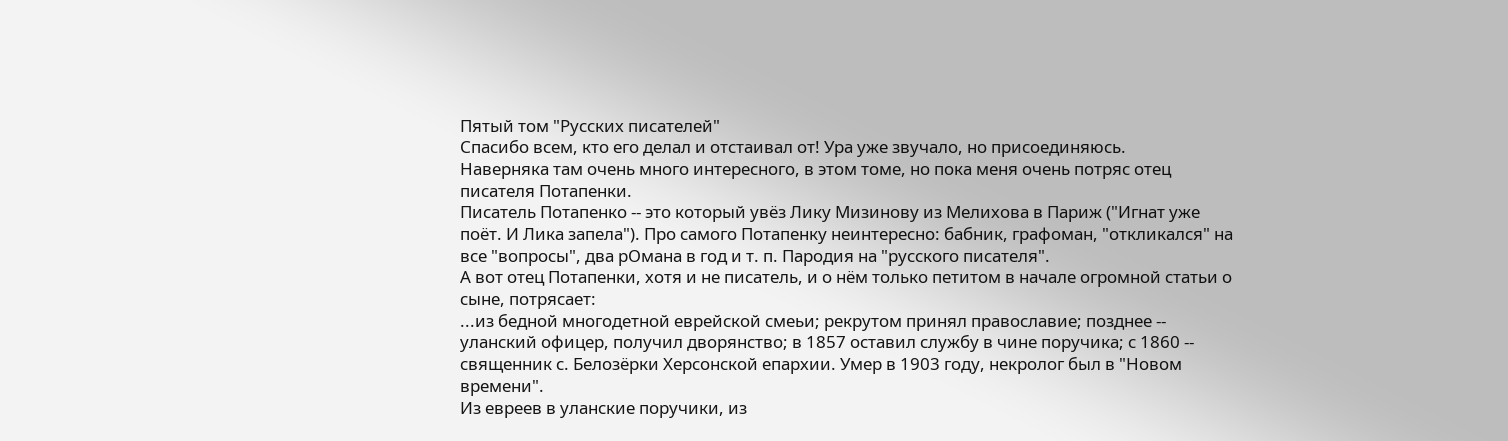Пятый том "Русских писателей"
Спасибо всем, кто его делал и отстаивал от! Ура уже звучало, но присоединяюсь.
Наверняка там очень много интересного, в этом томе, но пока меня очень потряс отец писателя Потапенки.
Писатель Потапенко -- это который увёз Лику Мизинову из Мелихова в Париж ("Игнат уже поёт. И Лика запела"). Про самого Потапенку неинтересно: бабник, графоман, "откликался" на все "вопросы", два рОмана в год и т. п. Пародия на "русского писателя".
А вот отец Потапенки, хотя и не писатель, и о нём только петитом в начале огромной статьи о сыне, потрясает:
...из бедной многодетной еврейской смеьи; рекрутом принял православие; позднее -- уланский офицер, получил дворянство; в 1857 оставил службу в чине поручика; с 1860 -- священник с. Белозёрки Херсонской епархии. Умер в 1903 году, некролог был в "Новом времени".
Из евреев в уланские поручики, из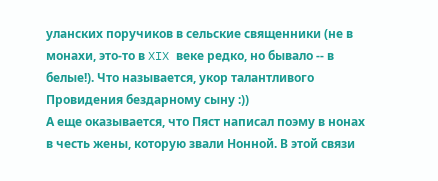уланских поручиков в сельские священники (не в монахи, это-то в XIX веке редко, но бывало -- в белые!). Что называется, укор талантливого Провидения бездарному сыну :))
А еще оказывается, что Пяст написал поэму в нонах в честь жены, которую звали Нонной. В этой связи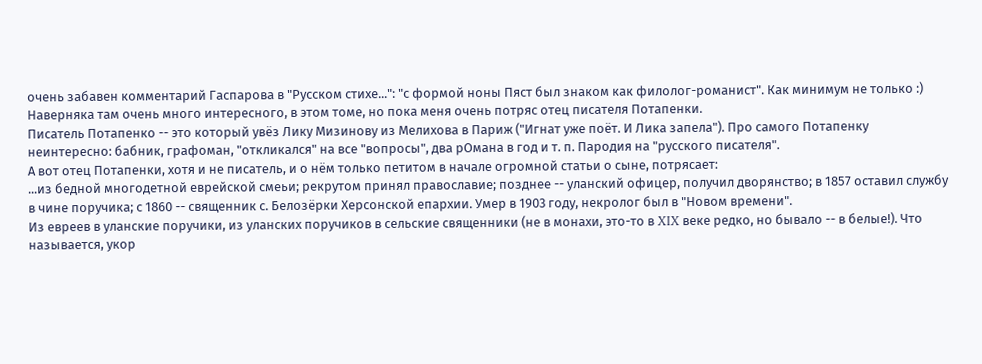очень забавен комментарий Гаспарова в "Русском стихе...": "с формой ноны Пяст был знаком как филолог-романист". Как минимум не только :)
Наверняка там очень много интересного, в этом томе, но пока меня очень потряс отец писателя Потапенки.
Писатель Потапенко -- это который увёз Лику Мизинову из Мелихова в Париж ("Игнат уже поёт. И Лика запела"). Про самого Потапенку неинтересно: бабник, графоман, "откликался" на все "вопросы", два рОмана в год и т. п. Пародия на "русского писателя".
А вот отец Потапенки, хотя и не писатель, и о нём только петитом в начале огромной статьи о сыне, потрясает:
...из бедной многодетной еврейской смеьи; рекрутом принял православие; позднее -- уланский офицер, получил дворянство; в 1857 оставил службу в чине поручика; с 1860 -- священник с. Белозёрки Херсонской епархии. Умер в 1903 году, некролог был в "Новом времени".
Из евреев в уланские поручики, из уланских поручиков в сельские священники (не в монахи, это-то в XIX веке редко, но бывало -- в белые!). Что называется, укор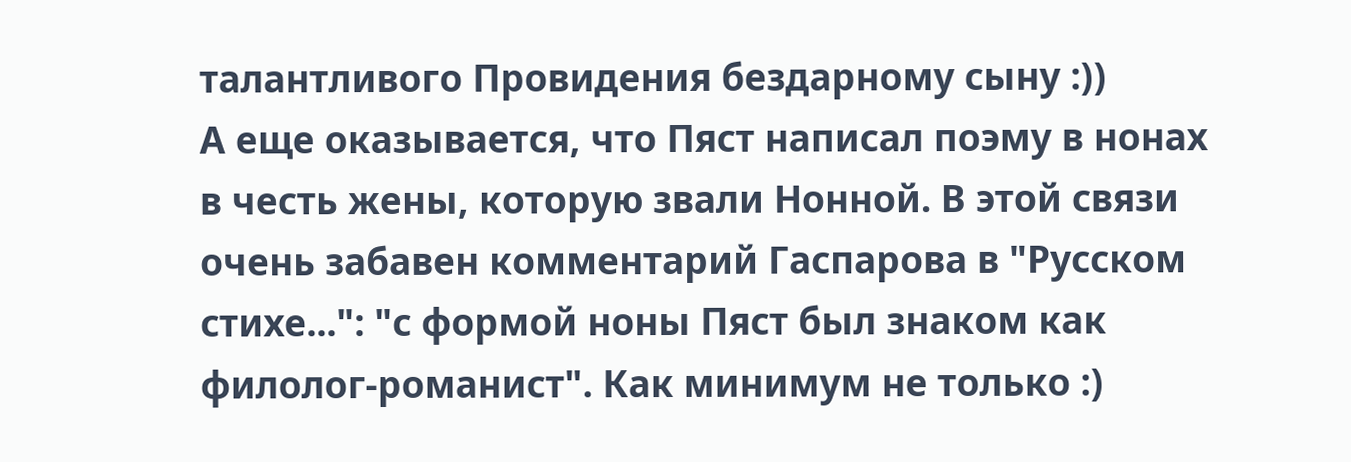талантливого Провидения бездарному сыну :))
А еще оказывается, что Пяст написал поэму в нонах в честь жены, которую звали Нонной. В этой связи очень забавен комментарий Гаспарова в "Русском стихе...": "с формой ноны Пяст был знаком как филолог-романист". Как минимум не только :)